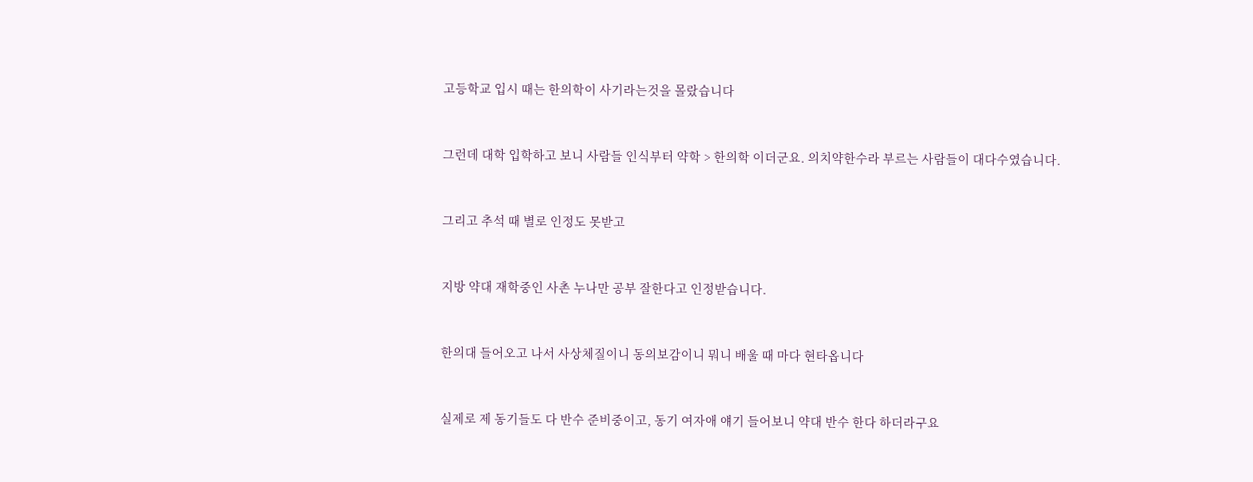고등학교 입시 때는 한의학이 사기라는것을 몰랐습니다


그런데 대학 입학하고 보니 사람들 인식부터 약학 > 한의학 이더군요. 의치약한수라 부르는 사람들이 대다수였습니다.


그리고 추석 때 별로 인정도 못받고


지방 약대 재학중인 사촌 누나만 공부 잘한다고 인정받습니다.


한의대 들어오고 나서 사상체질이니 동의보감이니 뭐니 배울 때 마다 현타옵니다


실제로 제 동기들도 다 반수 준비중이고, 동기 여자애 얘기 들어보니 약대 반수 한다 하더라구요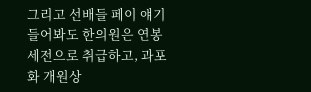그리고 선배들 페이 얘기 들어봐도 한의원은 연봉 세전으로 취급하고, 과포화 개원상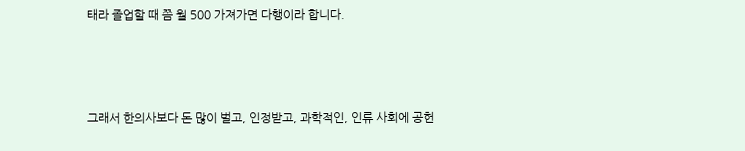태라 졸업할 때 쯤 월 500 가져가면 다행이라 합니다.



그래서 한의사보다 돈 많이 벌고, 인정받고, 과학적인, 인류 사회에 공헌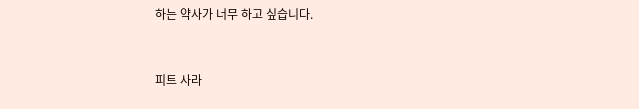하는 약사가 너무 하고 싶습니다.


피트 사라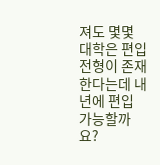져도 몇몇 대학은 편입전형이 존재한다는데 내년에 편입 가능할까요?